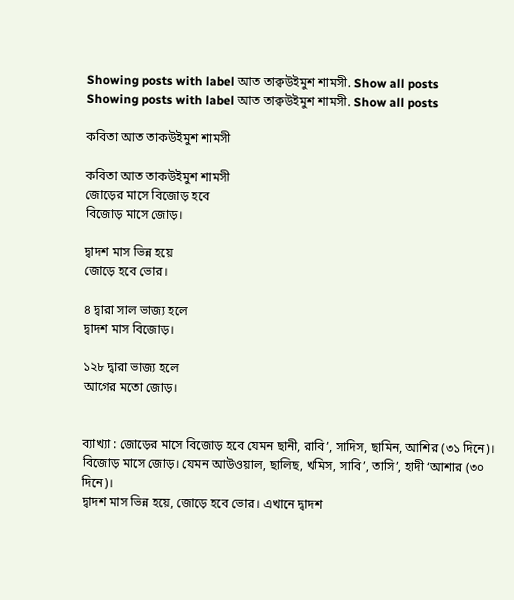Showing posts with label আত তাক্বউইমুশ শামসী. Show all posts
Showing posts with label আত তাক্বউইমুশ শামসী. Show all posts

কবিতা আত তাকউইমুশ শামসী

কবিতা আত তাকউইমুশ শামসী
জোড়ের মাসে বিজোড় হবে
বিজোড় মাসে জোড়।

দ্বাদশ মাস ভিন্ন হয়ে
জোড়ে হবে ভোর।

৪ দ্বারা সাল ভাজ্য হলে
দ্বাদশ মাস বিজোড়।

১২৮ দ্বারা ভাজ্য হলে
আগের মতো জোড়।


ব্যাখ্যা : জোড়ের মাসে বিজোড় হবে যেমন ছানী, রাবি’, সাদিস, ছামিন, আশির (৩১ দিনে)। বিজোড় মাসে জোড়। যেমন আউওয়াল, ছালিছ, খমিস, সাবি’, তাসি’, হাদী ‘আশার (৩০ দিনে)।
দ্বাদশ মাস ভিন্ন হয়ে, জোড়ে হবে ভোর। এখানে দ্বাদশ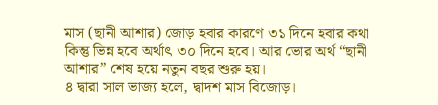মাস (ছানী আশার) জোড় হবার কারণে ৩১ দিনে হবার কথা কিন্তু ভিন্ন হবে অর্থাৎ ৩০ দিনে হবে। আর ভোর অর্থ “ছানী আশার” শেষ হয়ে নতুন বছর শুরু হয়।
৪ দ্বারা সাল ভাজ্য হলে, দ্বাদশ মাস বিজোড়।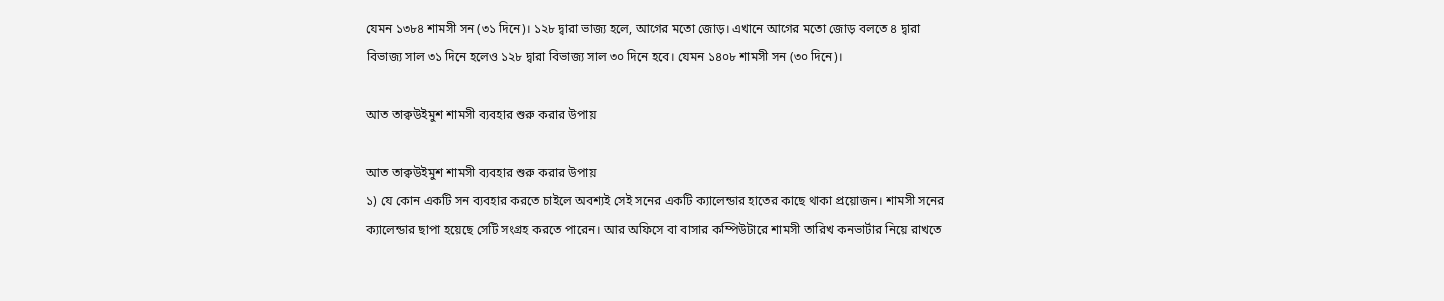যেমন ১৩৮৪ শামসী সন (৩১ দিনে)। ১২৮ দ্বারা ভাজ্য হলে, আগের মতো জোড়। এখানে আগের মতো জোড় বলতে ৪ দ্বারা বিভাজ্য সাল ৩১ দিনে হলেও ১২৮ দ্বারা বিভাজ্য সাল ৩০ দিনে হবে। যেমন ১৪০৮ শামসী সন (৩০ দিনে)।

আত তাক্বউইমুশ শামসী ব্যবহার শুরু করার উপায়

আত তাক্বউইমুশ শামসী ব্যবহার শুরু করার উপায়
১) যে কোন একটি সন ব্যবহার করতে চাইলে অবশ্যই সেই সনের একটি ক্যালেন্ডার হাতের কাছে থাকা প্রয়োজন। শামসী সনের ক্যালেন্ডার ছাপা হয়েছে সেটি সংগ্রহ করতে পারেন। আর অফিসে বা বাসার কম্পিউটারে শামসী তারিখ কনভার্টার নিয়ে রাখতে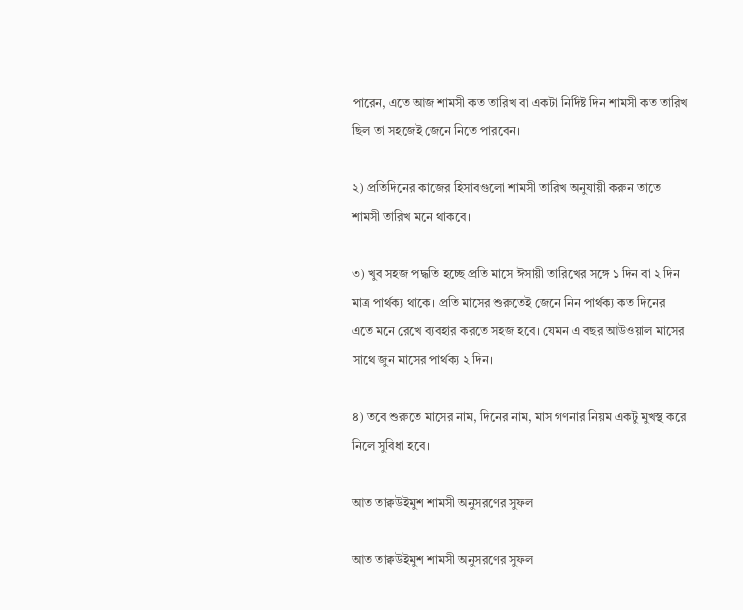পারেন, এতে আজ শামসী কত তারিখ বা একটা নির্দিষ্ট দিন শামসী কত তারিখ ছিল তা সহজেই জেনে নিতে পারবেন।

২) প্রতিদিনের কাজের হিসাবগুলো শামসী তারিখ অনুযায়ী করুন তাতে শামসী তারিখ মনে থাকবে।

৩) খুব সহজ পদ্ধতি হচ্ছে প্রতি মাসে ঈসায়ী তারিখের সঙ্গে ১ দিন বা ২ দিন মাত্র পার্থক্য থাকে। প্রতি মাসের শুরুতেই জেনে নিন পার্থক্য কত দিনের এতে মনে রেখে ব্যবহার করতে সহজ হবে। যেমন এ বছর আউওয়াল মাসের সাথে জুন মাসের পার্থক্য ২ দিন।

৪) তবে শুরুতে মাসের নাম, দিনের নাম, মাস গণনার নিয়ম একটু মুখস্থ করে নিলে সুবিধা হবে।

আত তাক্বউইমুশ শামসী অনুসরণের সুফল

আত তাক্বউইমুশ শামসী অনুসরণের সুফল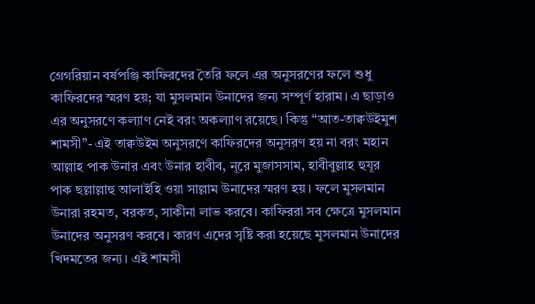গ্রেগরিয়ান বর্ষপঞ্জি কাফিরদের তৈরি ফলে এর অনুসরণের ফলে শুধু কাফিরদের স্মরণ হয়; যা মুসলমান উনাদের জন্য সম্পূর্ণ হারাম। এ ছাড়াও এর অনুসরণে কল্যাণ নেই বরং অকল্যাণ রয়েছে। কিন্তু “আত-তাক্বউইমুশ শামসী”- এই তাক্বউইম অনুসরণে কাফিরদের অনুসরণ হয় না বরং মহান আল্লাহ পাক উনার এবং উনার হাবীব, নূরে মুজাসসাম, হাবীবুল্লাহ হুযূর পাক ছল্লাল্লাহু আলাইহি ওয়া সাল্লাম উনাদের স্মরণ হয়। ফলে মুসলমান উনারা রহমত, বরকত, সাকীনা লাভ করবে। কাফিররা সব ক্ষেত্রে মুসলমান উনাদের অনুসরণ করবে। কারণ এদের সৃষ্টি করা হয়েছে মুসলমান উনাদের খিদমতের জন্য। এই শামসী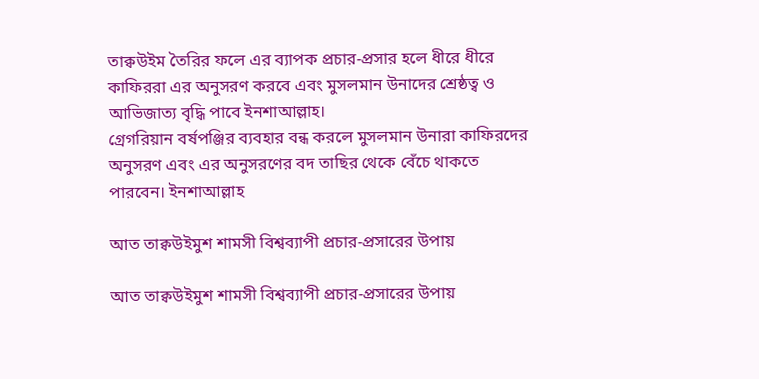তাক্বউইম তৈরির ফলে এর ব্যাপক প্রচার-প্রসার হলে ধীরে ধীরে কাফিররা এর অনুসরণ করবে এবং মুসলমান উনাদের শ্রেষ্ঠত্ব ও আভিজাত্য বৃদ্ধি পাবে ইনশাআল্লাহ।
গ্রেগরিয়ান বর্ষপঞ্জির ব্যবহার বন্ধ করলে মুসলমান উনারা কাফিরদের অনুসরণ এবং এর অনুসরণের বদ তাছির থেকে বেঁচে থাকতে পারবেন। ইনশাআল্লাহ

আত তাক্বউইমুশ শামসী বিশ্বব্যাপী প্রচার-প্রসারের উপায়

আত তাক্বউইমুশ শামসী বিশ্বব্যাপী প্রচার-প্রসারের উপায়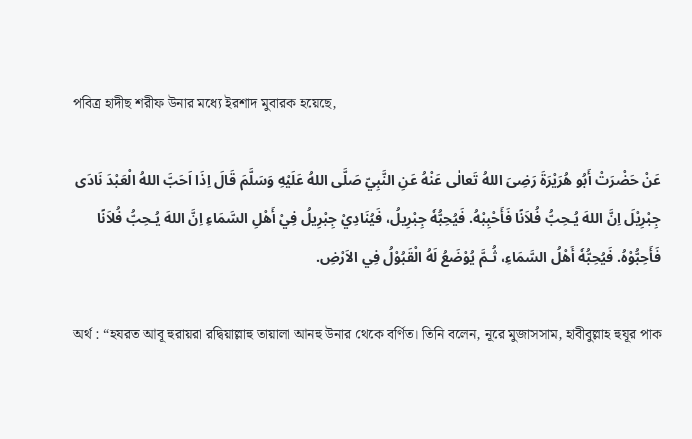পবিত্র হাদীছ শরীফ উনার মধ্যে ইরশাদ মুবারক হয়েছে,

عَنْ حَضْرَتْ أَبُو هُرَيْرَةَ رَضِىَ اللهُ تَعالٰى عَنْهُ عَنِ النَّبِيّ صَلَّى اللهُ عَلَيْهِ وَسَلَّمَ قَالَ اِذَا اَحَبَّ اللهُ الْعَبْدَ نَادَى جِبْرِيْلَ اِنَّ اللهَ يُـحِبُّ فُلاَنًا فَأَحْبِبْهُ. فَيُحِبُّهٗ جِبْرِيلُ، فَيُنَادِيْ جِبْرِيلُ فِيْ أَهْلِ السَّمَاءِ اِنَّ اللهَ يُـحِبُّ فُلاَنًا فَأَحِبُّوْهُ. فَيُحِبُّهٗ أَهْلُ السَّمَاءِ، ثُـمَّ يُوْضَعُ لَهُ الْقَبُوْلُ فِي الاَرْضِ.

অর্থ : “হযরত আবূ হুরায়রা রদ্বিয়াল্লাহু তায়ালা আনহু উনার থেকে বর্ণিত। তিনি বলেন, নূরে মুজাসসাম, হাবীবুল্লাহ হুযূর পাক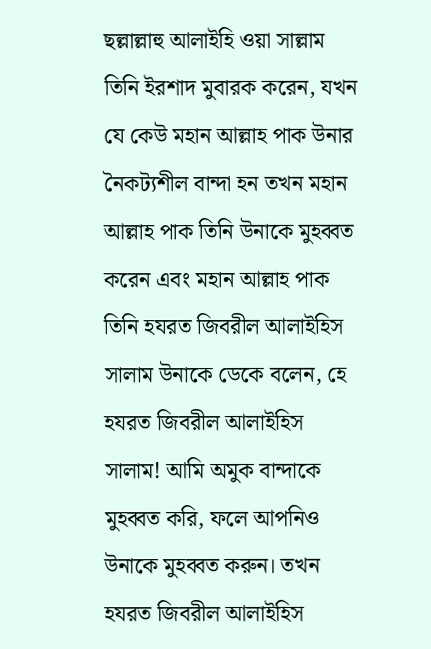ছল্লাল্লাহু আলাইহি ওয়া সাল্লাম তিনি ইরশাদ মুবারক করেন, যখন যে কেউ মহান আল্লাহ পাক উনার নৈকট্যশীল বান্দা হন তখন মহান আল্লাহ পাক তিনি উনাকে মুহব্বত করেন এবং মহান আল্লাহ পাক তিনি হযরত জিবরীল আলাইহিস সালাম উনাকে ডেকে বলেন, হে হযরত জিবরীল আলাইহিস সালাম! আমি অমুক বান্দাকে মুহব্বত করি, ফলে আপনিও উনাকে মুহব্বত করুন। তখন হযরত জিবরীল আলাইহিস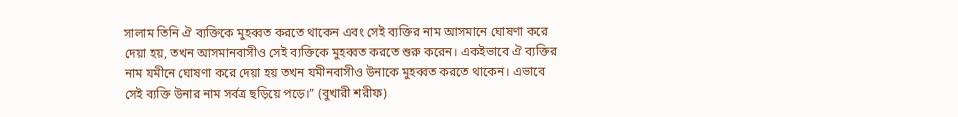সালাম তিনি ঐ ব্যক্তিকে মুহব্বত করতে থাকেন এবং সেই ব্যক্তির নাম আসমানে ঘোষণা করে দেয়া হয়, তখন আসমানবাসীও সেই ব্যক্তিকে মুহব্বত করতে শুরু করেন। একইভাবে ঐ ব্যক্তির নাম যমীনে ঘোষণা করে দেয়া হয় তখন যমীনবাসীও উনাকে মুহব্বত করতে থাকেন। এভাবে সেই ব্যক্তি উনার নাম সর্বত্র ছড়িয়ে পড়ে।” (বুখারী শরীফ)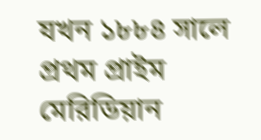যখন ১৮৮৪ সালে প্রথম প্রাইম মেরিডিয়ান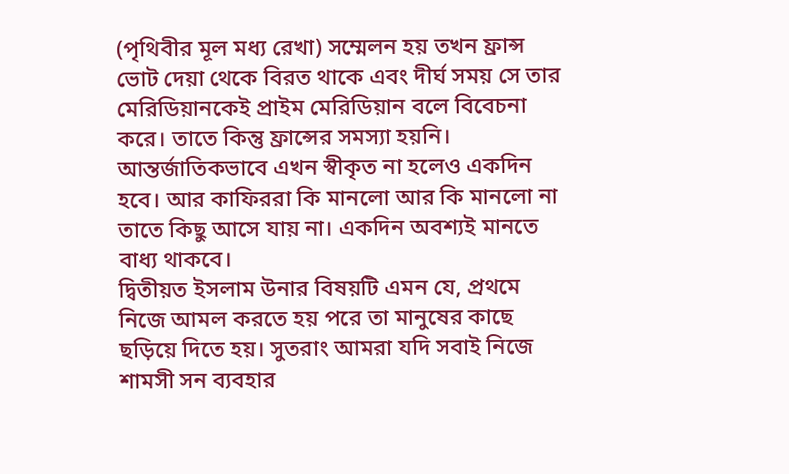(পৃথিবীর মূল মধ্য রেখা) সম্মেলন হয় তখন ফ্রান্স ভোট দেয়া থেকে বিরত থাকে এবং দীর্ঘ সময় সে তার মেরিডিয়ানকেই প্রাইম মেরিডিয়ান বলে বিবেচনা করে। তাতে কিন্তু ফ্রান্সের সমস্যা হয়নি। আন্তর্জাতিকভাবে এখন স্বীকৃত না হলেও একদিন হবে। আর কাফিররা কি মানলো আর কি মানলো না তাতে কিছু আসে যায় না। একদিন অবশ্যই মানতে বাধ্য থাকবে।
দ্বিতীয়ত ইসলাম উনার বিষয়টি এমন যে, প্রথমে নিজে আমল করতে হয় পরে তা মানুষের কাছে ছড়িয়ে দিতে হয়। সুতরাং আমরা যদি সবাই নিজে শামসী সন ব্যবহার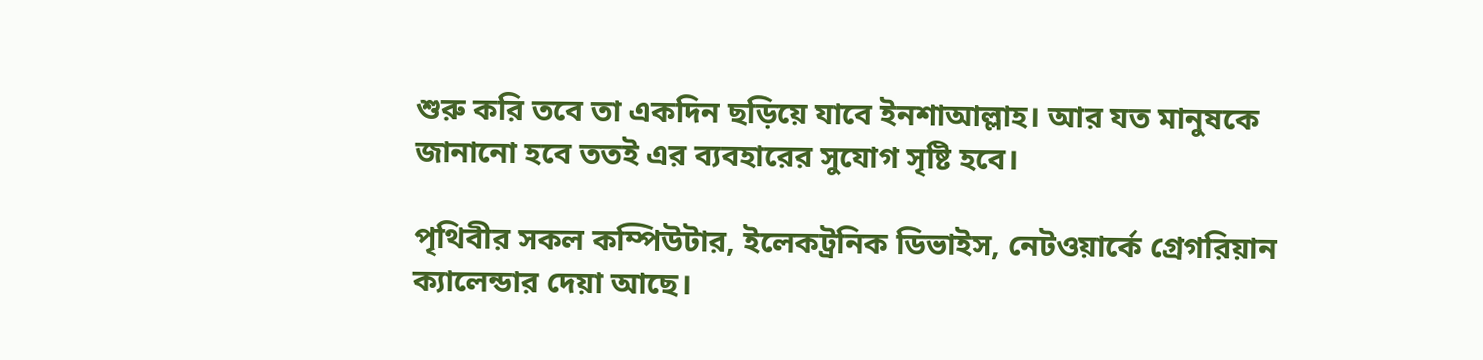শুরু করি তবে তা একদিন ছড়িয়ে যাবে ইনশাআল্লাহ। আর যত মানুষকে জানানো হবে ততই এর ব্যবহারের সুযোগ সৃষ্টি হবে।

পৃথিবীর সকল কম্পিউটার, ইলেকট্রনিক ডিভাইস, নেটওয়ার্কে গ্রেগরিয়ান ক্যালেন্ডার দেয়া আছে।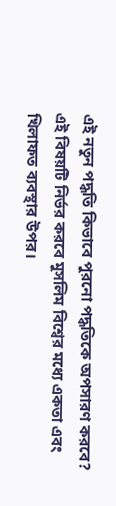এই নতুন পদ্ধতি কিভাবে পুরনো পদ্ধতিকে অপসারণ করবে? এই বিষয়টি নির্ভর করবে মুসলিম বিশ্বের মধ্যে একতা এবং খিলাফত ব্যবস্থার উপর।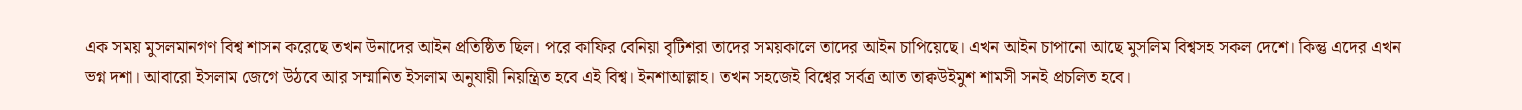এক সময় মুসলমানগণ বিশ্ব শাসন করেছে তখন উনাদের আইন প্রতিষ্ঠিত ছিল। পরে কাফির বেনিয়া বৃটিশরা তাদের সময়কালে তাদের আইন চাপিয়েছে। এখন আইন চাপানো আছে মুসলিম বিশ্বসহ সকল দেশে। কিন্তু এদের এখন ভগ্ন দশা। আবারো ইসলাম জেগে উঠবে আর সম্মানিত ইসলাম অনুযায়ী নিয়ন্ত্রিত হবে এই বিশ্ব। ইনশাআল্লাহ। তখন সহজেই বিশ্বের সর্বত্র আত তাক্বউইমুশ শামসী সনই প্রচলিত হবে।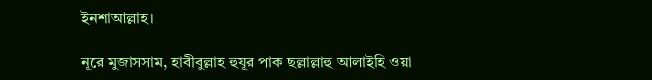ইনশাআল্লাহ।

নূরে মুজাসসাম, হাবীবুল্লাহ হুযূর পাক ছল্লাল্লাহু আলাইহি ওয়া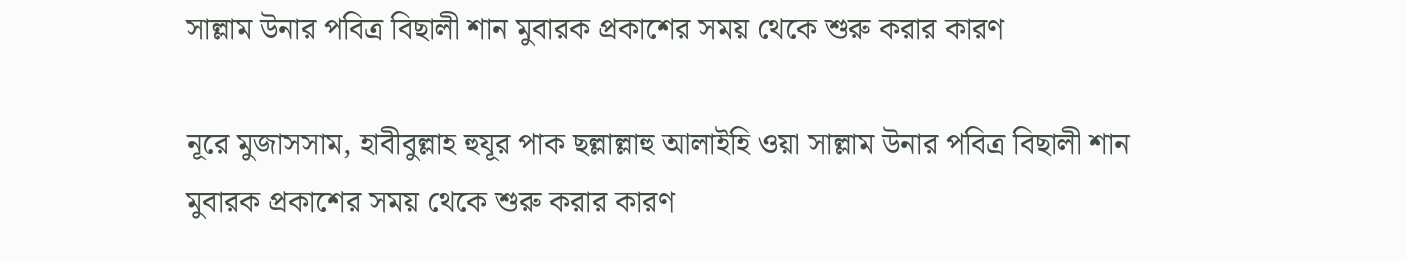সাল্লাম উনার পবিত্র বিছালী শান মুবারক প্রকাশের সময় থেকে শুরু করার কারণ

নূরে মুজাসসাম, হাবীবুল্লাহ হুযূর পাক ছল্লাল্লাহু আলাইহি ওয়া সাল্লাম উনার পবিত্র বিছালী শান মুবারক প্রকাশের সময় থেকে শুরু করার কারণ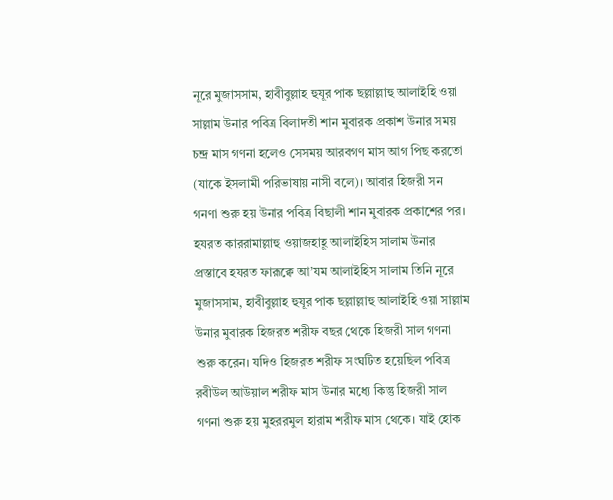নূরে মুজাসসাম, হাবীবুল্লাহ হুযূর পাক ছল্লাল্লাহু আলাইহি ওয়া সাল্লাম উনার পবিত্র বিলাদতী শান মুবারক প্রকাশ উনার সময় চন্দ্র মাস গণনা হলেও সেসময় আরবগণ মাস আগ পিছ করতো (যাকে ইসলামী পরিভাষায় নাসী বলে)। আবার হিজরী সন গনণা শুরু হয় উনার পবিত্র বিছালী শান মুবারক প্রকাশের পর। হযরত কাররামাল্লাহু ওয়াজহাহূ আলাইহিস সালাম উনার প্রস্তাবে হযরত ফারূক্বে আ’যম আলাইহিস সালাম তিনি নূরে মুজাসসাম, হাবীবুল্লাহ হুযূর পাক ছল্লাল্লাহু আলাইহি ওয়া সাল্লাম উনার মুবারক হিজরত শরীফ বছর থেকে হিজরী সাল গণনা শুরু করেন। যদিও হিজরত শরীফ সংঘটিত হয়েছিল পবিত্র রবীউল আউয়াল শরীফ মাস উনার মধ্যে কিন্তু হিজরী সাল গণনা শুরু হয় মুহররমুল হারাম শরীফ মাস থেকে। যাই হোক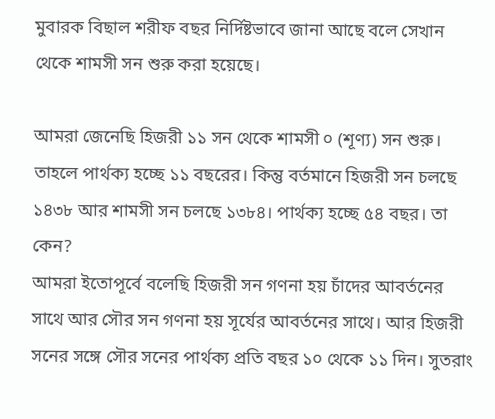মুবারক বিছাল শরীফ বছর নির্দিষ্টভাবে জানা আছে বলে সেখান থেকে শামসী সন শুরু করা হয়েছে।

আমরা জেনেছি হিজরী ১১ সন থেকে শামসী ০ (শূণ্য) সন শুরু। তাহলে পার্থক্য হচ্ছে ১১ বছরের। কিন্তু বর্তমানে হিজরী সন চলছে ১৪৩৮ আর শামসী সন চলছে ১৩৮৪। পার্থক্য হচ্ছে ৫৪ বছর। তা কেন?
আমরা ইতোপূর্বে বলেছি হিজরী সন গণনা হয় চাঁদের আবর্তনের সাথে আর সৌর সন গণনা হয় সূর্যের আবর্তনের সাথে। আর হিজরী সনের সঙ্গে সৌর সনের পার্থক্য প্রতি বছর ১০ থেকে ১১ দিন। সুতরাং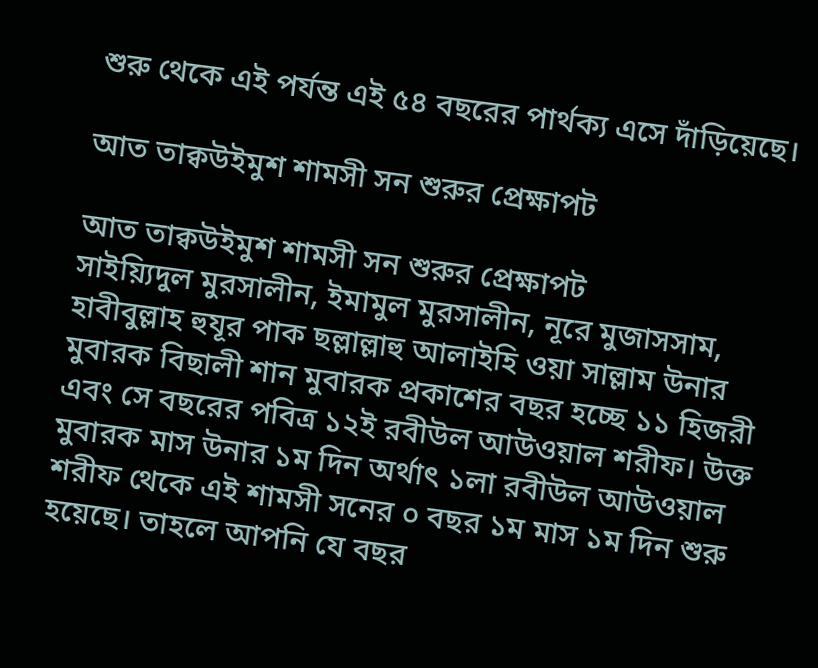শুরু থেকে এই পর্যন্ত এই ৫৪ বছরের পার্থক্য এসে দাঁড়িয়েছে।

আত তাক্বউইমুশ শামসী সন শুরুর প্রেক্ষাপট

আত তাক্বউইমুশ শামসী সন শুরুর প্রেক্ষাপট
সাইয়্যিদুল মুরসালীন, ইমামুল মুরসালীন, নূরে মুজাসসাম, হাবীবুল্লাহ হুযূর পাক ছল্লাল্লাহু আলাইহি ওয়া সাল্লাম উনার মুবারক বিছালী শান মুবারক প্রকাশের বছর হচ্ছে ১১ হিজরী এবং সে বছরের পবিত্র ১২ই রবীউল আউওয়াল শরীফ। উক্ত মুবারক মাস উনার ১ম দিন অর্থাৎ ১লা রবীউল আউওয়াল শরীফ থেকে এই শামসী সনের ০ বছর ১ম মাস ১ম দিন শুরু হয়েছে। তাহলে আপনি যে বছর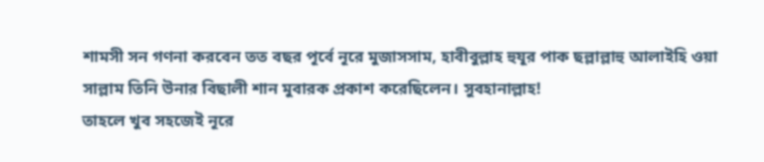শামসী সন গণনা করবেন তত বছর পূর্বে নূরে মুজাসসাম, হাবীবুল্লাহ হুযূর পাক ছল্লাল্লাহু আলাইহি ওয়া সাল্লাম তিনি উনার বিছালী শান মুবারক প্রকাশ করেছিলেন। সুবহানাল্লাহ!
তাহলে খুব সহজেই নূরে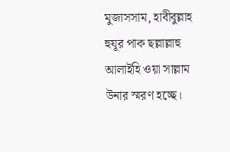মুজাসসাম, হাবীবুল্লাহ হুযূর পাক ছল্লাল্লাহু আলাইহি ওয়া সাল্লাম উনার স্মরণ হচ্ছে।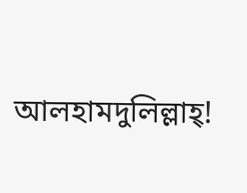আলহামদুলিল্লাহ্!